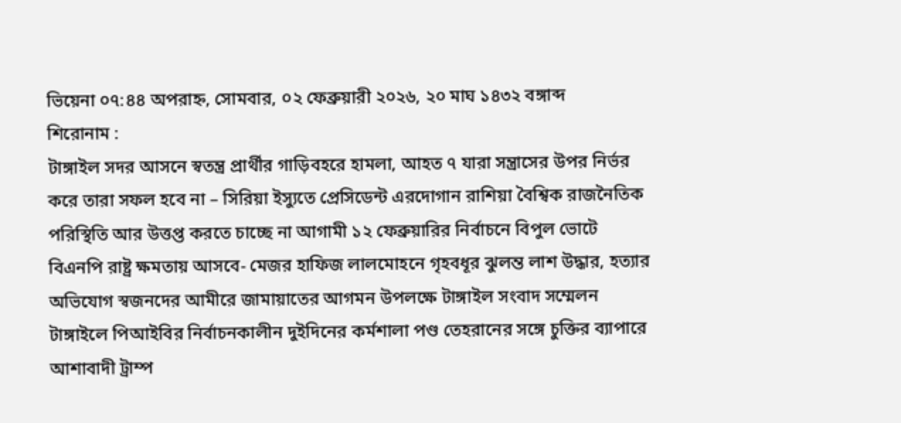ভিয়েনা ০৭:৪৪ অপরাহ্ন, সোমবার, ০২ ফেব্রুয়ারী ২০২৬, ২০ মাঘ ১৪৩২ বঙ্গাব্দ
শিরোনাম :
টাঙ্গাইল সদর আসনে স্বতন্ত্র প্রার্থীর গাড়িবহরে হামলা, আহত ৭ যারা সন্ত্রাসের উপর নির্ভর করে তারা সফল হবে না – সিরিয়া ইস্যুতে প্রেসিডেন্ট এরদোগান রাশিয়া বৈশ্বিক রাজনৈতিক পরিস্থিতি আর উত্তপ্ত করতে চাচ্ছে না আগামী ১২ ফেব্রুয়ারির নির্বাচনে বিপুল ভোটে বিএনপি রাষ্ট্র ক্ষমতায় আসবে- মেজর হাফিজ লালমোহনে গৃহবধূর ঝুলন্ত লাশ উদ্ধার, হত্যার অভিযোগ স্বজনদের আমীরে জামায়াতের আগমন উপলক্ষে টাঙ্গাইল সংবাদ সম্মেলন টাঙ্গাইলে পিআইবির নির্বাচনকালীন দুইদিনের কর্মশালা পণ্ড তেহরানের সঙ্গে চুক্তির ব্যাপারে আশাবাদী ট্রাম্প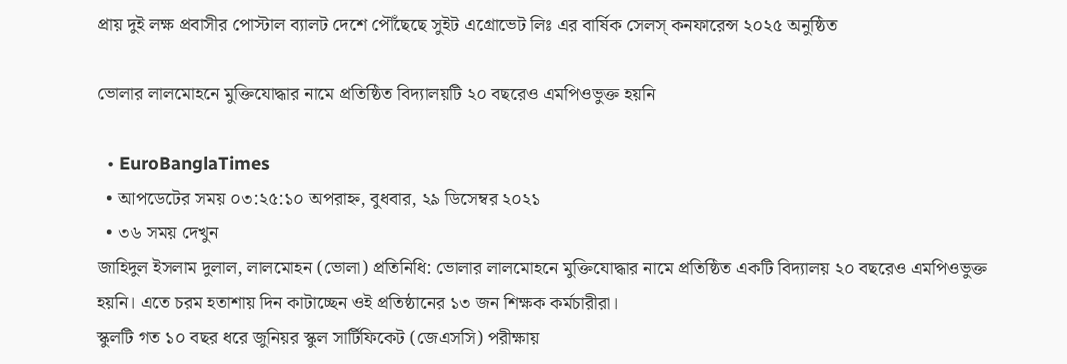প্রায় দুই লক্ষ প্রবাসীর পোস্টাল ব্যালট দেশে পৌঁছেছে সুইট এগ্রোভেট লিঃ এর বার্ষিক সেলস্ কনফারেন্স ২০২৫ অনুষ্ঠিত

ভোলার লালমোহনে মুক্তিযোদ্ধার নামে প্রতিষ্ঠিত বিদ্যালয়টি ২০ বছরেও এমপিওভুক্ত হয়নি

  • EuroBanglaTimes
  • আপডেটের সময় ০৩:২৫:১০ অপরাহ্ন, বুধবার, ২৯ ডিসেম্বর ২০২১
  • ৩৬ সময় দেখুন
জাহিদুল ইসলাম দুলাল, লালমোহন (ভোলা) প্রতিনিধি: ভোলার লালমোহনে মুক্তিযোদ্ধার নামে প্রতিষ্ঠিত একটি বিদ্যালয় ২০ বছরেও এমপিওভুক্ত হয়নি। এতে চরম হতাশায় দিন কাটাচ্ছেন ওই প্রতিষ্ঠানের ১৩ জন শিক্ষক কর্মচারীরা।
স্কুলটি গত ১০ বছর ধরে জুনিয়র স্কুল সার্টিফিকেট (জেএসসি) পরীক্ষায়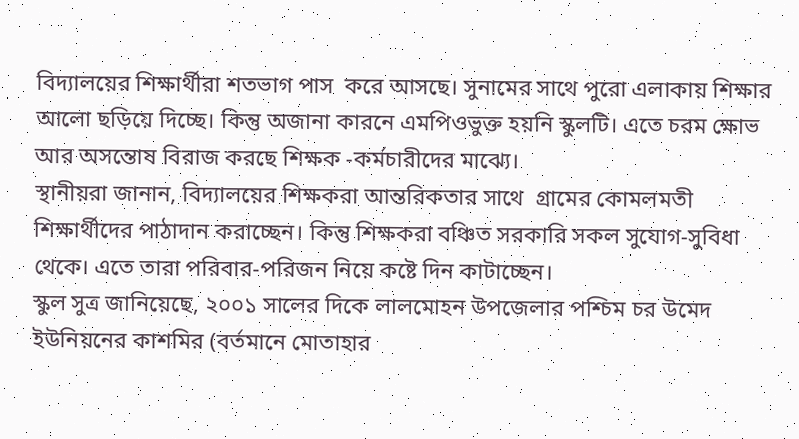বিদ্যালয়ের শিক্ষার্থীরা শতভাগ পাস  করে আসছে। সুনামের সাথে পুরো এলাকায় শিক্ষার আলো ছড়িয়ে দিচ্ছে। কিন্তু অজানা কারনে এমপিওভুক্ত হয়নি স্কুলটি। এতে চরম ক্ষোভ আর অসন্তোষ বিরাজ করছে শিক্ষক -কর্মচারীদের মাঝ্যে।
স্থানীয়রা জানান, বিদ্যালয়ের শিক্ষকরা আন্তরিকতার সাথে  গ্রামের কোমলমতী শিক্ষার্থীদের পাঠাদান করাচ্ছেন। কিন্তু শিক্ষকরা বঞ্চিত সরকারি সকল সুযোগ-সুবিধা থেকে। এতে তারা পরিবার-পরিজন নিয়ে কষ্টে দিন কাটাচ্ছেন।
স্কুল সুত্র জানিয়েছে, ২০০১ সালের দিকে লালমোহন উপজেলার পশ্চিম চর উমেদ ইউনিয়নের কাশমির (বর্তমানে মোতাহার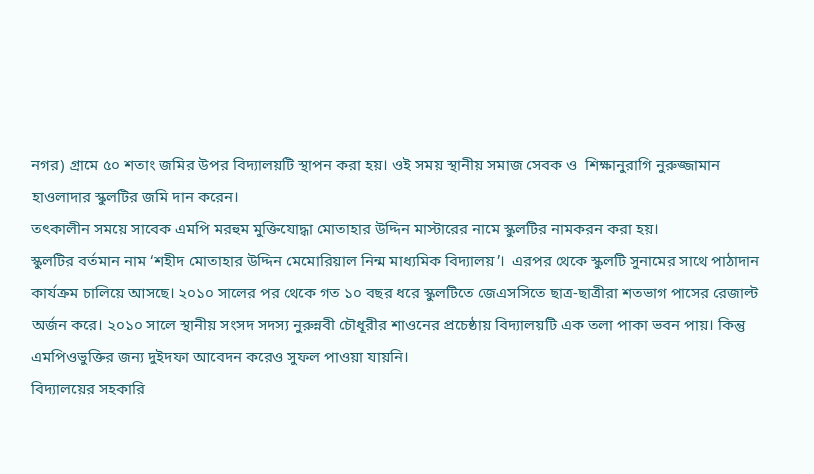নগর) গ্রামে ৫০ শতাং জমির উপর বিদ্যালয়টি স্থাপন করা হয়। ওই সময় স্থানীয় সমাজ সেবক ও  শিক্ষানুরাগি নুরুজ্জামান হাওলাদার স্কুলটির জমি দান করেন।
তৎকালীন সময়ে সাবেক এমপি মরহুম মুক্তিযোদ্ধা মোতাহার উদ্দিন মাস্টারের নামে স্কুলটির নামকরন করা হয়।
স্কুলটির বর্তমান নাম ‘শহীদ মোতাহার উদ্দিন মেমোরিয়াল নিন্ম মাধ্যমিক বিদ্যালয়’।  এরপর থেকে স্কুলটি সুনামের সাথে পাঠাদান কার্যক্রম চালিয়ে আসছে। ২০১০ সালের পর থেকে গত ১০ বছর ধরে স্কুলটিতে জেএসসিতে ছাত্র-ছাত্রীরা শতভাগ পাসের রেজাল্ট অর্জন করে। ২০১০ সালে স্থানীয় সংসদ সদস্য নুরুন্নবী চৌধূরীর শাওনের প্রচেষ্ঠায় বিদ্যালয়টি এক তলা পাকা ভবন পায়। কিন্তু এমপিওভুক্তির জন্য দুইদফা আবেদন করেও সুফল পাওয়া যায়নি।
বিদ্যালয়ের সহকারি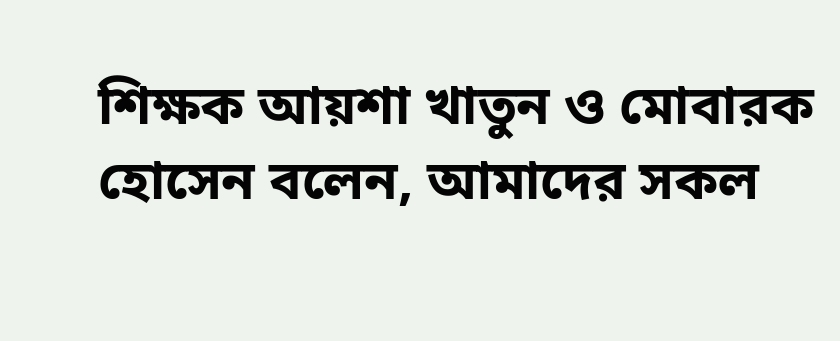শিক্ষক আয়শা খাতুন ও মোবারক হোসেন বলেন, আমাদের সকল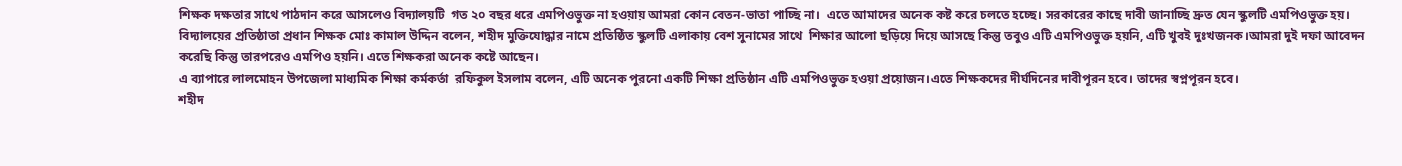শিক্ষক দক্ষতার সাথে পাঠদান করে আসলেও বিদ্যালয়টি  গত ২০ বছর ধরে এমপিওভুক্ত না হওয়ায় আমরা কোন বেতন-ভাতা পাচ্ছি না।  এতে আমাদের অনেক কষ্ট করে চলতে হচ্ছে। সরকারের কাছে দাবী জানাচ্ছি দ্রুত যেন স্কুলটি এমপিওভুক্ত হয়।
বিদ্যালয়ের প্রতিষ্ঠাতা প্রধান শিক্ষক মোঃ কামাল উদ্দিন বলেন, শহীদ মুক্তিযোদ্ধার নামে প্রতিষ্ঠিত স্কুলটি এলাকায় বেশ সুনামের সাথে  শিক্ষার আলো ছড়িয়ে দিয়ে আসছে কিন্তু তবুও এটি এমপিওভুক্ত হয়নি, এটি খুবই দুঃখজনক।আমরা দুই দফা আবেদন করেছি কিন্তু তারপরেও এমপিও হয়নি। এতে শিক্ষকরা অনেক কষ্টে আছেন।
এ ব্যাপারে লালমোহন উপজেলা মাধ্যমিক শিক্ষা কর্মকর্তা  রফিকুল ইসলাম বলেন, এটি অনেক পুরনো একটি শিক্ষা প্রতিষ্ঠান এটি এমপিওভুক্ত হওয়া প্রয়োজন।এতে শিক্ষকদের দীর্ঘদিনের দাবীপূরন হবে। তাদের স্বপ্নপূরন হবে।
শহীদ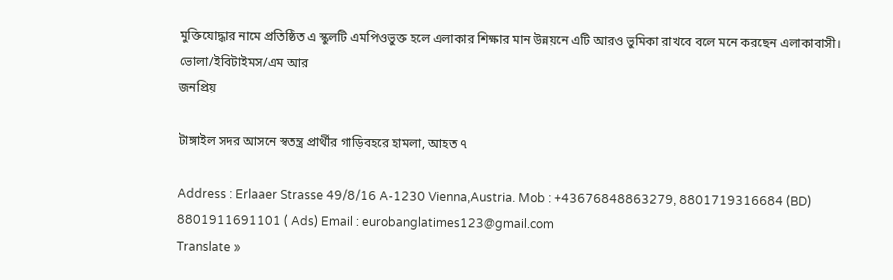মুক্তিযোদ্ধার নামে প্রতিষ্ঠিত এ স্কুলটি এমপিওভুক্ত হলে এলাকার শিক্ষার মান উন্নয়নে এটি আরও ভুমিকা রাখবে বলে মনে করছেন এলাকাবাসী।
ভোলা/ইবিটাইমস/এম আর
জনপ্রিয়

টাঙ্গাইল সদর আসনে স্বতন্ত্র প্রার্থীর গাড়িবহরে হামলা, আহত ৭

Address : Erlaaer Strasse 49/8/16 A-1230 Vienna,Austria. Mob : +43676848863279, 8801719316684 (BD) 8801911691101 ( Ads) Email : eurobanglatimes123@gmail.com
Translate »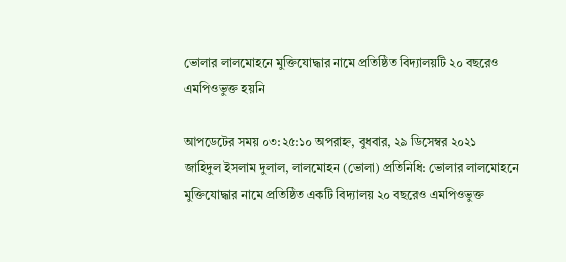ভোলার লালমোহনে মুক্তিযোদ্ধার নামে প্রতিষ্ঠিত বিদ্যালয়টি ২০ বছরেও এমপিওভুক্ত হয়নি

আপডেটের সময় ০৩:২৫:১০ অপরাহ্ন, বুধবার, ২৯ ডিসেম্বর ২০২১
জাহিদুল ইসলাম দুলাল, লালমোহন (ভোলা) প্রতিনিধি: ভোলার লালমোহনে মুক্তিযোদ্ধার নামে প্রতিষ্ঠিত একটি বিদ্যালয় ২০ বছরেও এমপিওভুক্ত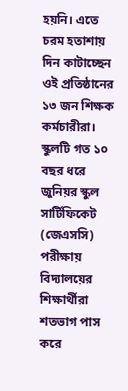হয়নি। এতে চরম হতাশায় দিন কাটাচ্ছেন ওই প্রতিষ্ঠানের ১৩ জন শিক্ষক কর্মচারীরা।
স্কুলটি গত ১০ বছর ধরে জুনিয়র স্কুল সার্টিফিকেট (জেএসসি) পরীক্ষায় বিদ্যালয়ের শিক্ষার্থীরা শতভাগ পাস  করে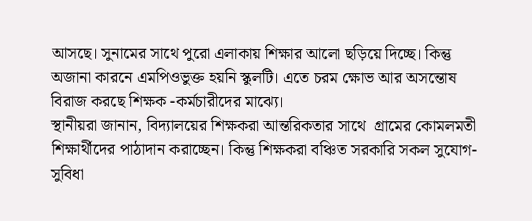আসছে। সুনামের সাথে পুরো এলাকায় শিক্ষার আলো ছড়িয়ে দিচ্ছে। কিন্তু অজানা কারনে এমপিওভুক্ত হয়নি স্কুলটি। এতে চরম ক্ষোভ আর অসন্তোষ বিরাজ করছে শিক্ষক -কর্মচারীদের মাঝ্যে।
স্থানীয়রা জানান, বিদ্যালয়ের শিক্ষকরা আন্তরিকতার সাথে  গ্রামের কোমলমতী শিক্ষার্থীদের পাঠাদান করাচ্ছেন। কিন্তু শিক্ষকরা বঞ্চিত সরকারি সকল সুযোগ-সুবিধা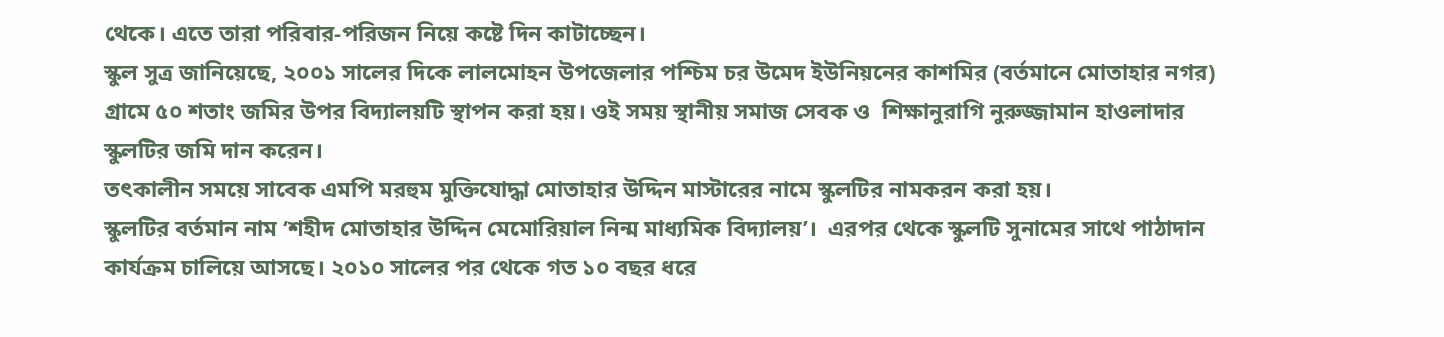থেকে। এতে তারা পরিবার-পরিজন নিয়ে কষ্টে দিন কাটাচ্ছেন।
স্কুল সুত্র জানিয়েছে, ২০০১ সালের দিকে লালমোহন উপজেলার পশ্চিম চর উমেদ ইউনিয়নের কাশমির (বর্তমানে মোতাহার নগর) গ্রামে ৫০ শতাং জমির উপর বিদ্যালয়টি স্থাপন করা হয়। ওই সময় স্থানীয় সমাজ সেবক ও  শিক্ষানুরাগি নুরুজ্জামান হাওলাদার স্কুলটির জমি দান করেন।
তৎকালীন সময়ে সাবেক এমপি মরহুম মুক্তিযোদ্ধা মোতাহার উদ্দিন মাস্টারের নামে স্কুলটির নামকরন করা হয়।
স্কুলটির বর্তমান নাম ‘শহীদ মোতাহার উদ্দিন মেমোরিয়াল নিন্ম মাধ্যমিক বিদ্যালয়’।  এরপর থেকে স্কুলটি সুনামের সাথে পাঠাদান কার্যক্রম চালিয়ে আসছে। ২০১০ সালের পর থেকে গত ১০ বছর ধরে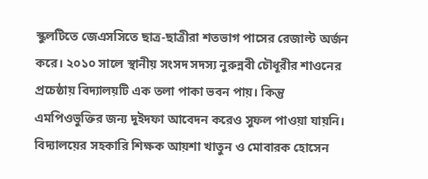স্কুলটিতে জেএসসিতে ছাত্র-ছাত্রীরা শতভাগ পাসের রেজাল্ট অর্জন করে। ২০১০ সালে স্থানীয় সংসদ সদস্য নুরুন্নবী চৌধূরীর শাওনের প্রচেষ্ঠায় বিদ্যালয়টি এক তলা পাকা ভবন পায়। কিন্তু এমপিওভুক্তির জন্য দুইদফা আবেদন করেও সুফল পাওয়া যায়নি।
বিদ্যালয়ের সহকারি শিক্ষক আয়শা খাতুন ও মোবারক হোসেন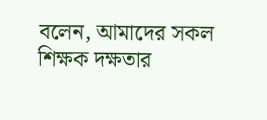বলেন, আমাদের সকল শিক্ষক দক্ষতার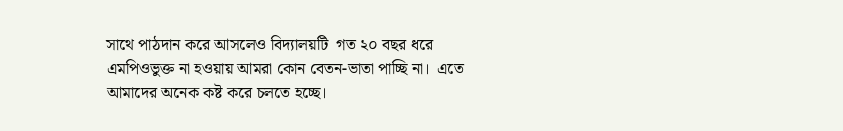সাথে পাঠদান করে আসলেও বিদ্যালয়টি  গত ২০ বছর ধরে এমপিওভুক্ত না হওয়ায় আমরা কোন বেতন-ভাতা পাচ্ছি না।  এতে আমাদের অনেক কষ্ট করে চলতে হচ্ছে।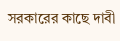সরকারের কাছে দাবী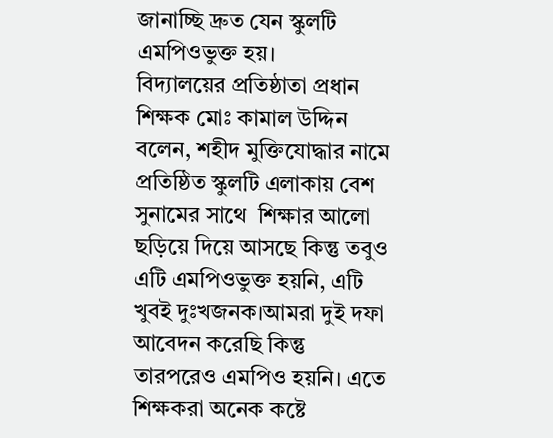জানাচ্ছি দ্রুত যেন স্কুলটি এমপিওভুক্ত হয়।
বিদ্যালয়ের প্রতিষ্ঠাতা প্রধান শিক্ষক মোঃ কামাল উদ্দিন বলেন, শহীদ মুক্তিযোদ্ধার নামে প্রতিষ্ঠিত স্কুলটি এলাকায় বেশ সুনামের সাথে  শিক্ষার আলো ছড়িয়ে দিয়ে আসছে কিন্তু তবুও এটি এমপিওভুক্ত হয়নি, এটি খুবই দুঃখজনক।আমরা দুই দফা আবেদন করেছি কিন্তু তারপরেও এমপিও হয়নি। এতে শিক্ষকরা অনেক কষ্টে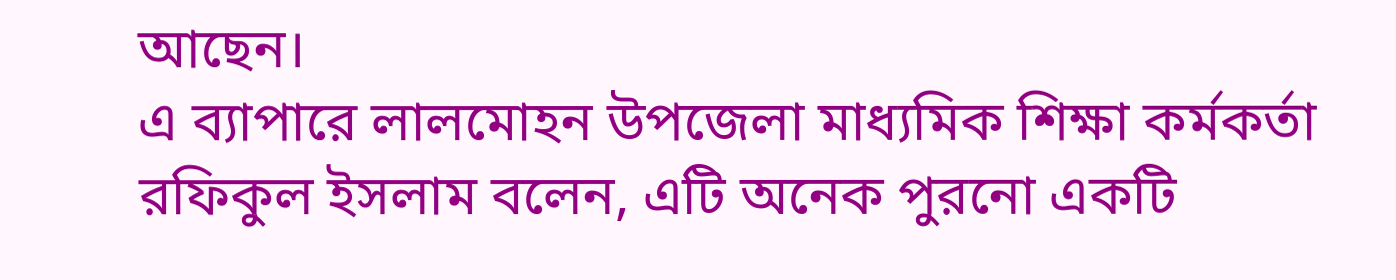আছেন।
এ ব্যাপারে লালমোহন উপজেলা মাধ্যমিক শিক্ষা কর্মকর্তা  রফিকুল ইসলাম বলেন, এটি অনেক পুরনো একটি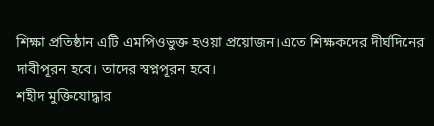শিক্ষা প্রতিষ্ঠান এটি এমপিওভুক্ত হওয়া প্রয়োজন।এতে শিক্ষকদের দীর্ঘদিনের দাবীপূরন হবে। তাদের স্বপ্নপূরন হবে।
শহীদ মুক্তিযোদ্ধার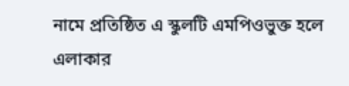নামে প্রতিষ্ঠিত এ স্কুলটি এমপিওভুক্ত হলে এলাকার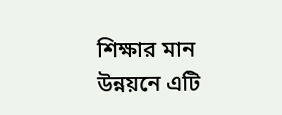শিক্ষার মান উন্নয়নে এটি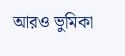আরও ভুমিকা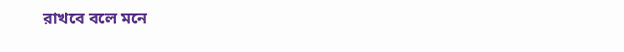রাখবে বলে মনে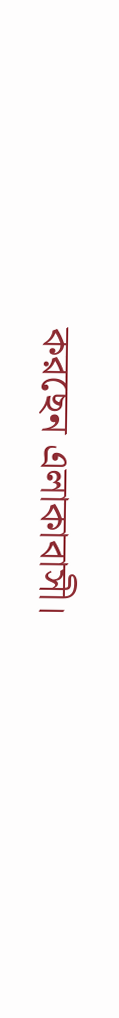করছেন এলাকাবাসী।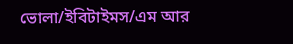ভোলা/ইবিটাইমস/এম আর